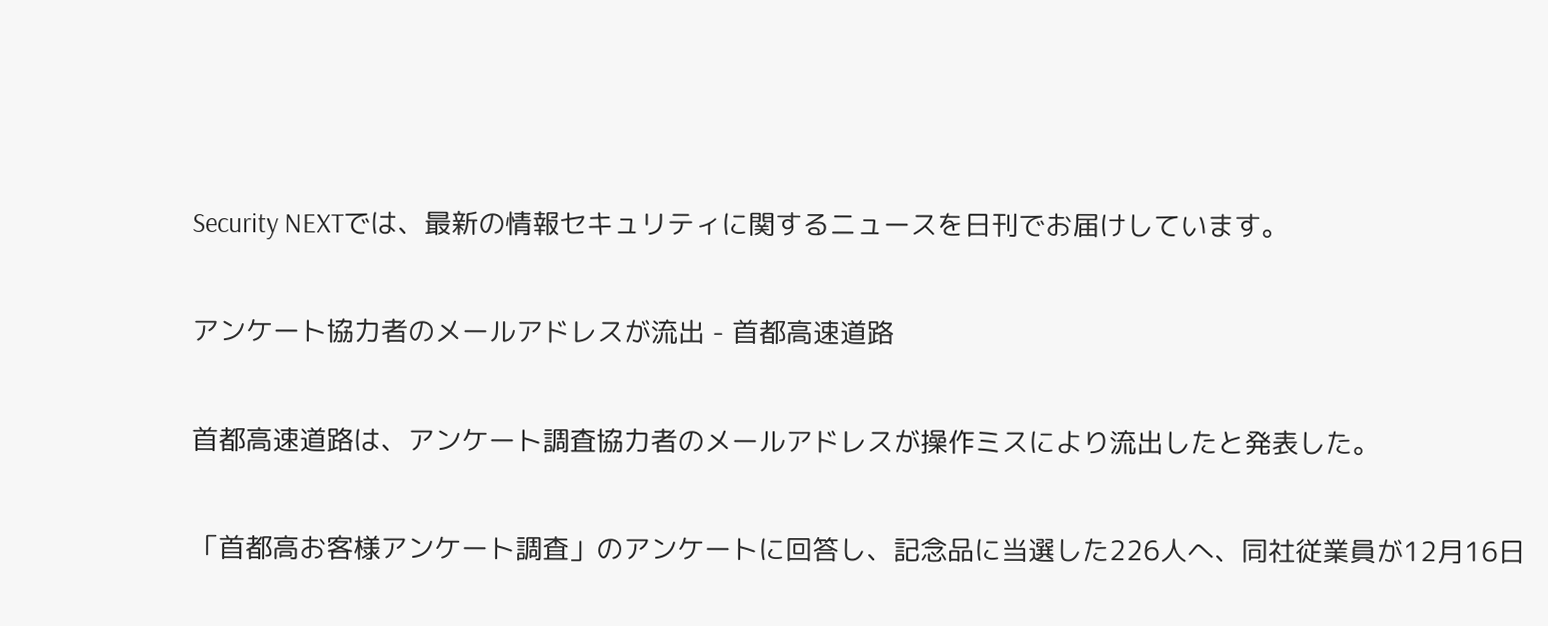Security NEXTでは、最新の情報セキュリティに関するニュースを日刊でお届けしています。

アンケート協力者のメールアドレスが流出 - 首都高速道路

首都高速道路は、アンケート調査協力者のメールアドレスが操作ミスにより流出したと発表した。

「首都高お客様アンケート調査」のアンケートに回答し、記念品に当選した226人へ、同社従業員が12月16日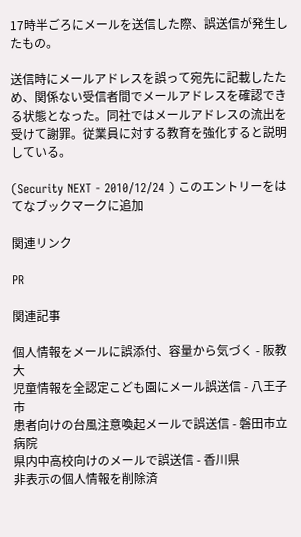17時半ごろにメールを送信した際、誤送信が発生したもの。

送信時にメールアドレスを誤って宛先に記載したため、関係ない受信者間でメールアドレスを確認できる状態となった。同社ではメールアドレスの流出を受けて謝罪。従業員に対する教育を強化すると説明している。

(Security NEXT - 2010/12/24 ) このエントリーをはてなブックマークに追加

関連リンク

PR

関連記事

個人情報をメールに誤添付、容量から気づく - 阪教大
児童情報を全認定こども園にメール誤送信 - 八王子市
患者向けの台風注意喚起メールで誤送信 - 磐田市立病院
県内中高校向けのメールで誤送信 - 香川県
非表示の個人情報を削除済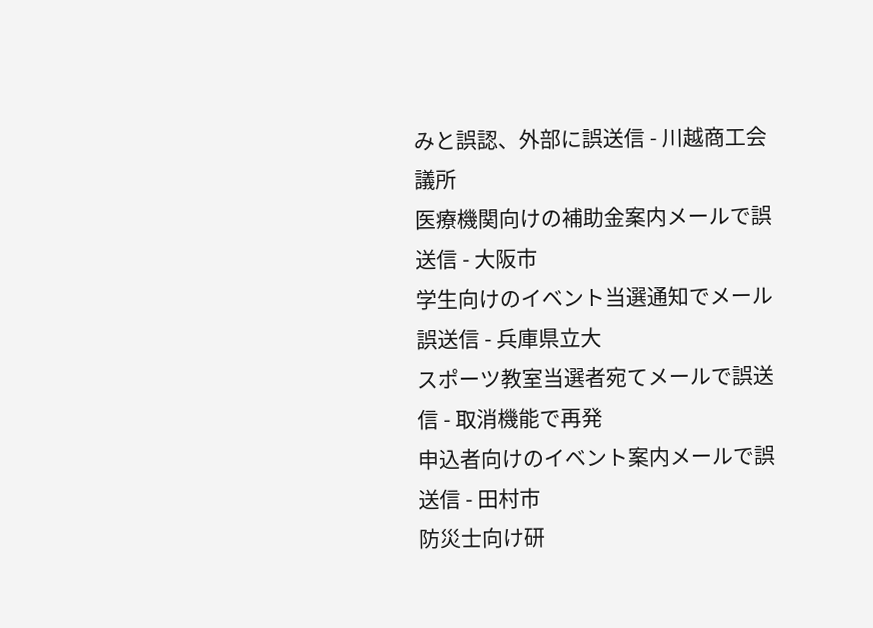みと誤認、外部に誤送信 - 川越商工会議所
医療機関向けの補助金案内メールで誤送信 - 大阪市
学生向けのイベント当選通知でメール誤送信 - 兵庫県立大
スポーツ教室当選者宛てメールで誤送信 - 取消機能で再発
申込者向けのイベント案内メールで誤送信 - 田村市
防災士向け研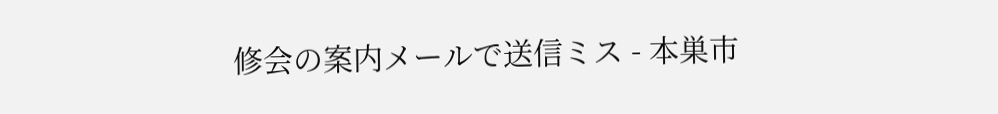修会の案内メールで送信ミス - 本巣市